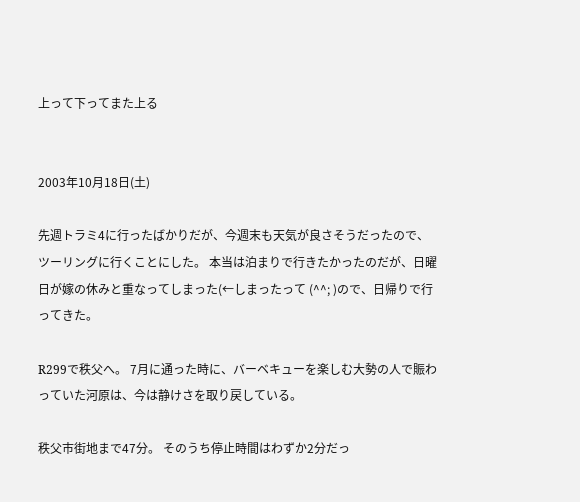上って下ってまた上る


2003年10月18日(土)

先週トラミ4に行ったばかりだが、今週末も天気が良さそうだったので、ツーリングに行くことにした。 本当は泊まりで行きたかったのだが、日曜日が嫁の休みと重なってしまった(←しまったって (^^; )ので、日帰りで行ってきた。

R299で秩父へ。 7月に通った時に、バーベキューを楽しむ大勢の人で賑わっていた河原は、今は静けさを取り戻している。

秩父市街地まで47分。 そのうち停止時間はわずか2分だっ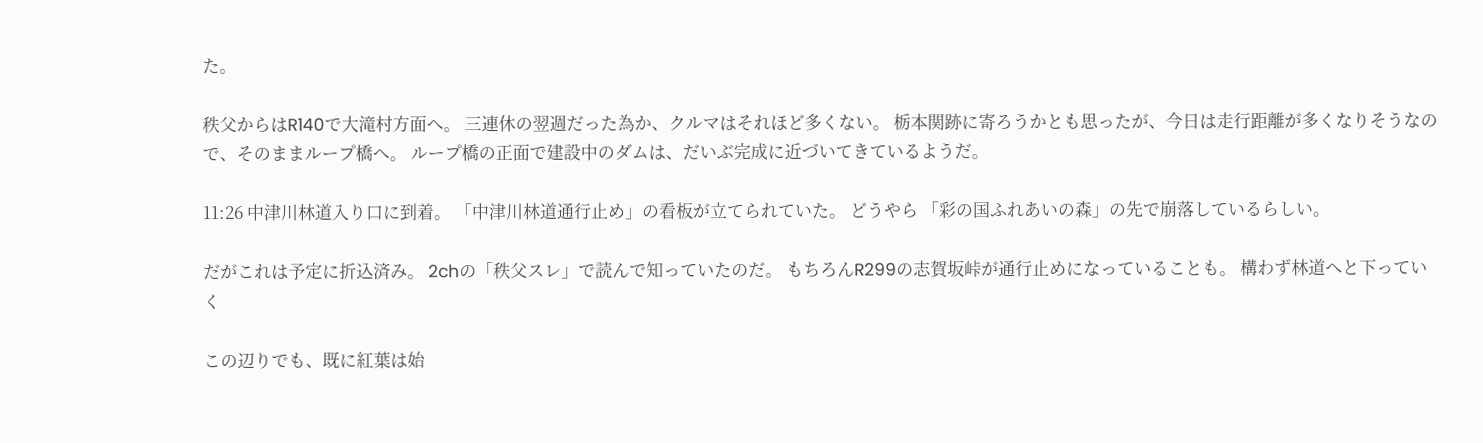た。

秩父からはR140で大滝村方面へ。 三連休の翌週だった為か、クルマはそれほど多くない。 栃本関跡に寄ろうかとも思ったが、今日は走行距離が多くなりそうなので、そのままループ橋へ。 ループ橋の正面で建設中のダムは、だいぶ完成に近づいてきているようだ。

11:26 中津川林道入り口に到着。 「中津川林道通行止め」の看板が立てられていた。 どうやら 「彩の国ふれあいの森」の先で崩落しているらしい。

だがこれは予定に折込済み。 2chの「秩父スレ」で読んで知っていたのだ。 もちろんR299の志賀坂峠が通行止めになっていることも。 構わず林道へと下っていく

この辺りでも、既に紅葉は始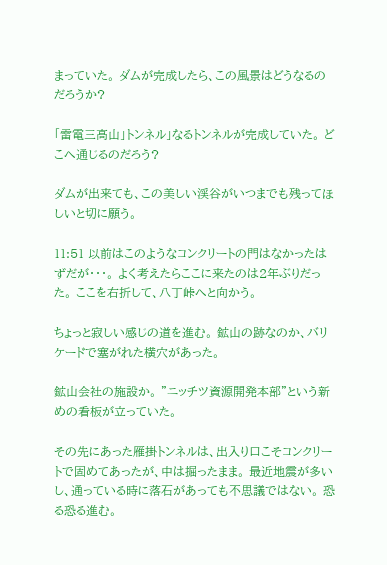まっていた。 ダムが完成したら、この風景はどうなるのだろうか?

「雷電三高山」トンネル」なるトンネルが完成していた。 どこへ通じるのだろう?

ダムが出来ても、この美しい渓谷がいつまでも残ってほしいと切に願う。

11:51 以前はこのようなコンクリートの門はなかったはずだが・・・。 よく考えたらここに来たのは2年ぶりだった。 ここを右折して、八丁峠へと向かう。

ちょっと寂しい感じの道を進む。 鉱山の跡なのか、バリケードで塞がれた横穴があった。

鉱山会社の施設か。 ”ニッチツ資源開発本部”という新めの看板が立っていた。

その先にあった雁掛トンネルは、出入り口こそコンクリートで固めてあったが、中は掘ったまま。 最近地震が多いし、通っている時に落石があっても不思議ではない。 恐る恐る進む。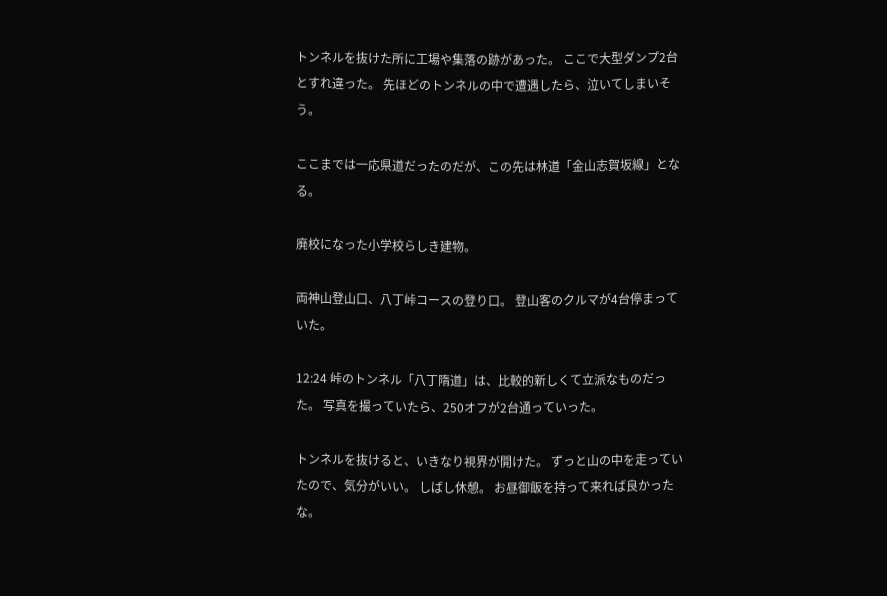トンネルを抜けた所に工場や集落の跡があった。 ここで大型ダンプ2台とすれ違った。 先ほどのトンネルの中で遭遇したら、泣いてしまいそう。

ここまでは一応県道だったのだが、この先は林道「金山志賀坂線」となる。

廃校になった小学校らしき建物。

両神山登山口、八丁峠コースの登り口。 登山客のクルマが4台停まっていた。

12:24 峠のトンネル「八丁隋道」は、比較的新しくて立派なものだった。 写真を撮っていたら、250オフが2台通っていった。

トンネルを抜けると、いきなり視界が開けた。 ずっと山の中を走っていたので、気分がいい。 しばし休憩。 お昼御飯を持って来れば良かったな。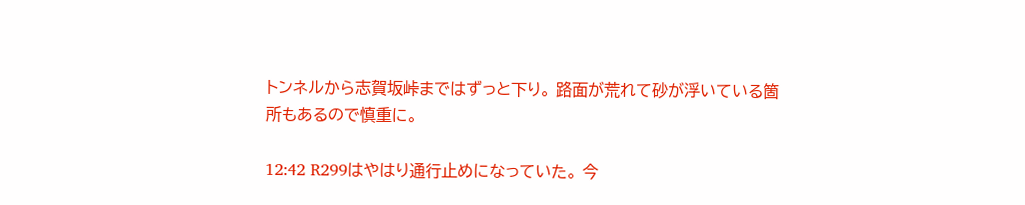トンネルから志賀坂峠まではずっと下り。 路面が荒れて砂が浮いている箇所もあるので慎重に。

12:42 R299はやはり通行止めになっていた。 今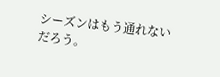シーズンはもう通れないだろう。